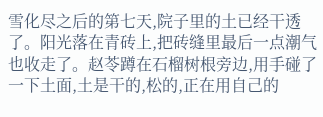雪化尽之后的第七天,院子里的土已经干透了。阳光落在青砖上,把砖缝里最后一点潮气也收走了。赵苓蹲在石榴树根旁边,用手碰了一下土面,土是干的,松的,正在用自己的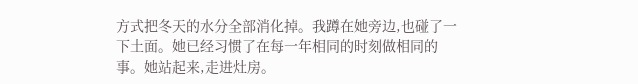方式把冬天的水分全部消化掉。我蹲在她旁边,也碰了一下土面。她已经习惯了在每一年相同的时刻做相同的事。她站起来,走进灶房。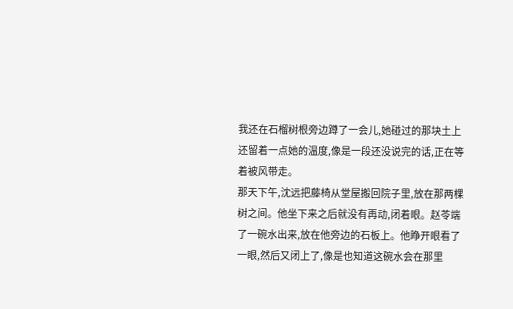我还在石榴树根旁边蹲了一会儿,她碰过的那块土上还留着一点她的温度,像是一段还没说完的话,正在等着被风带走。
那天下午,沈远把藤椅从堂屋搬回院子里,放在那两棵树之间。他坐下来之后就没有再动,闭着眼。赵苓端了一碗水出来,放在他旁边的石板上。他睁开眼看了一眼,然后又闭上了,像是也知道这碗水会在那里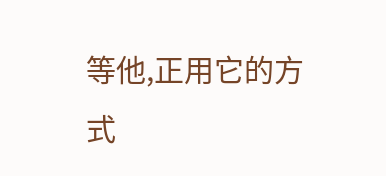等他,正用它的方式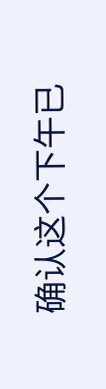确认这个下午已